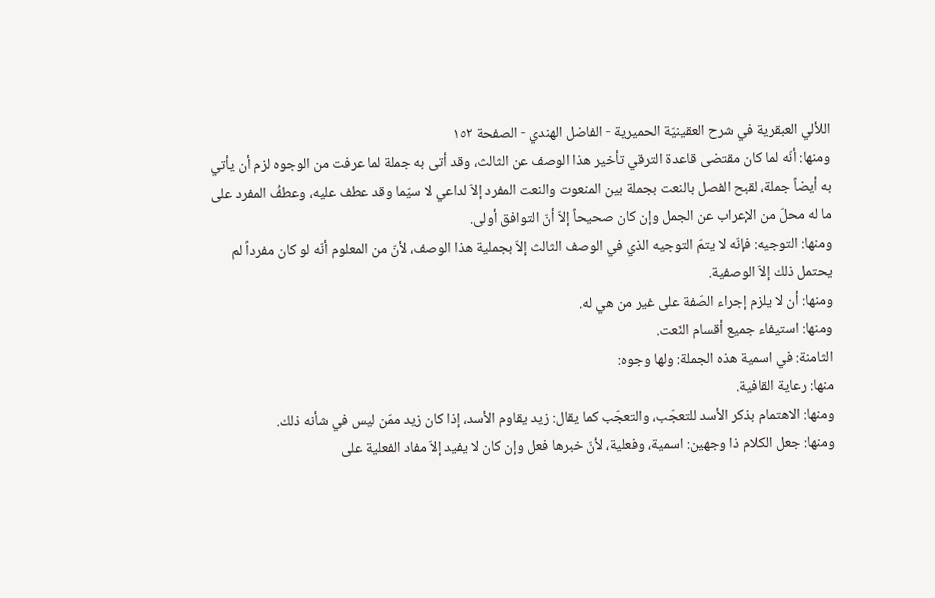اللألي العبقرية في شرح العقينيّة الحميرية - الفاضل الهندي - الصفحة ١٥٢
ومنها: أنّه لما كان مقتضى قاعدة الترقي تأخير هذا الوصف عن الثالث، وقد أتى به جملة لما عرفت من الوجوه لزم أن يأتي به أيضاً جملة، لقبح الفصل بالنعت بجملة بين المنعوت والنعت المفرد إلاّ لداعي لا سيّما وقد عطف عليه، وعطفُ المفرد على ما له محلّ من الإعراب عن الجمل وإن كان صحيحاً إلاّ أنّ التوافق أولى.
ومنها: التوجيه: فإنّه لا يتمّ التوجيه الذي في الوصف الثالث إلاّ بجملية هذا الوصف، لأنّ من المعلوم أنّه لو كان مفرداً لم يحتمل ذلك إلاّ الوصفية.
ومنها: أن لا يلزم إجراء الصّفة على غير من هي له.
ومنها: استيفاء جميع أقسام النّعت.
الثامنة: في اسمية هذه الجملة: ولها وجوه:
منها: رعاية القافية.
ومنها: الاهتمام بذكر الأسد للتعجّب، والتعجّب كما يقال: زيد يقاوم الأسد، إذا كان زيد ممّن ليس في شأنه ذلك.
ومنها: جعل الكلام ذا وجهين: اسمية، وفعلية، لأنّ خبرها فعل وإن كان لا يفيد إلاّ مفاد الفعلية على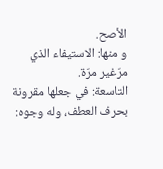الأصح.
و منها: الاستيفاء الذي مرّغير مرّة.
التاسعة: في جعلها مقرونة بحرف العطف، وله وجوه: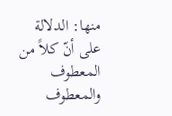منها: الدلالة على أنّ كلاً من المعطوف والمعطوف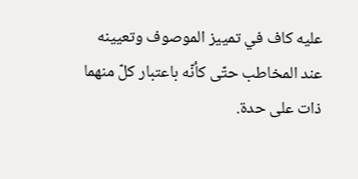عليه كاف في تمييز الموصوف وتعيينه عند المخاطب حتّى كأنّه باعتبار كلّ منهما ذات على حدة.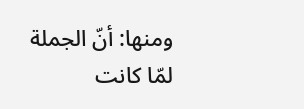ومنها: أنّ الجملة لمّا كانت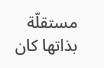مستقلّة بذاتها كان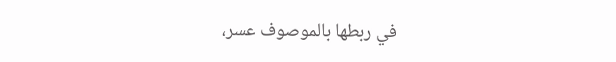في ربطها بالموصوف عسر،